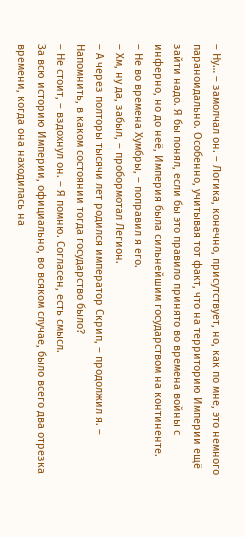– Ну… – замолчал он. – Логика, конечно, присутствует, но, как по мне, это немного параноидально. Особенно, учитывая тот факт, что на территорию Империи ещё зайти надо. Я бы понял, если бы это правило принято во времена войны с инферно, но до неё, Империя была сильнейшим государством на континенте.
– Не во времена Хумбры, – поправил я его.
– Хм, ну да, забыл, – пробормотал Легион.
– А через полторы тысячи лет родился император Скрип, – продолжил я. – Напомнить, в каком состоянии тогда государство было?
– Не стоит, – вздохнул он. – Я помню. Согласен, есть смысл.
За всю историю Империи, официально, во всяком случае, было всего два отрезка времени, когда она находилась на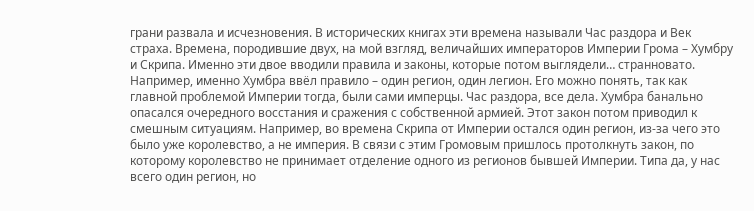грани развала и исчезновения. В исторических книгах эти времена называли Час раздора и Век страха. Времена, породившие двух, на мой взгляд, величайших императоров Империи Грома – Хумбру и Скрипа. Именно эти двое вводили правила и законы, которые потом выглядели… странновато. Например, именно Хумбра ввёл правило – один регион, один легион. Его можно понять, так как главной проблемой Империи тогда, были сами имперцы. Час раздора, все дела. Хумбра банально опасался очередного восстания и сражения с собственной армией. Этот закон потом приводил к смешным ситуациям. Например, во времена Скрипа от Империи остался один регион, из-за чего это было уже королевство, а не империя. В связи с этим Громовым пришлось протолкнуть закон, по которому королевство не принимает отделение одного из регионов бывшей Империи. Типа да, у нас всего один регион, но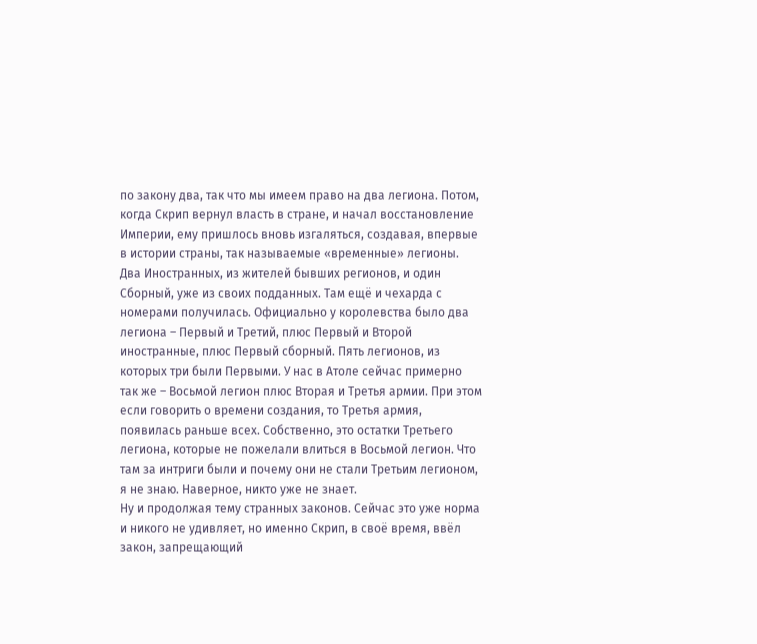по закону два, так что мы имеем право на два легиона. Потом, когда Скрип вернул власть в стране, и начал восстановление Империи, ему пришлось вновь изгаляться, создавая, впервые в истории страны, так называемые «временные» легионы. Два Иностранных, из жителей бывших регионов, и один Сборный, уже из своих подданных. Там ещё и чехарда с номерами получилась. Официально у королевства было два легиона – Первый и Третий, плюс Первый и Второй иностранные, плюс Первый сборный. Пять легионов, из которых три были Первыми. У нас в Атоле сейчас примерно так же – Восьмой легион плюс Вторая и Третья армии. При этом если говорить о времени создания, то Третья армия, появилась раньше всех. Собственно, это остатки Третьего легиона, которые не пожелали влиться в Восьмой легион. Что там за интриги были и почему они не стали Третьим легионом, я не знаю. Наверное, никто уже не знает.
Ну и продолжая тему странных законов. Сейчас это уже норма и никого не удивляет, но именно Скрип, в своё время, ввёл закон, запрещающий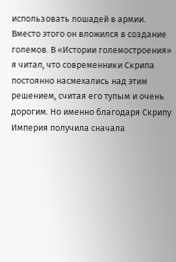использовать лошадей в армии. Вместо этого он вложился в создание големов. В «Истории големостроения» я читал, что современники Скрипа постоянно насмехались над этим решением, считая его тупым и очень дорогим. Но именно благодаря Скрипу Империя получила сначала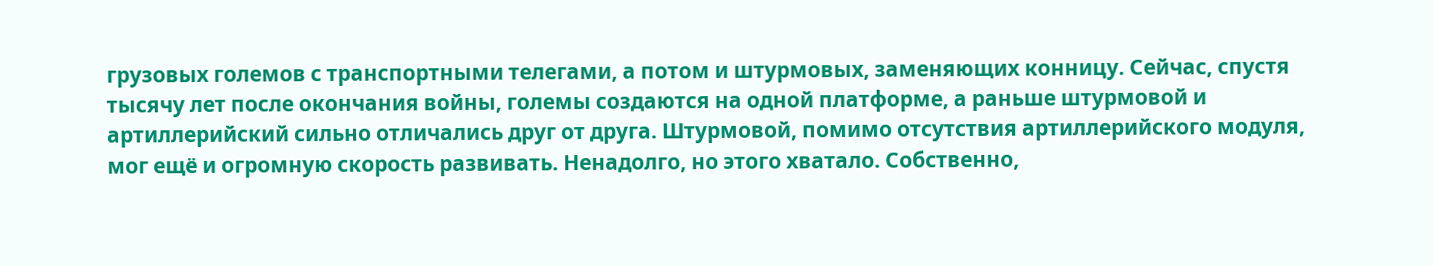грузовых големов с транспортными телегами, а потом и штурмовых, заменяющих конницу. Сейчас, спустя тысячу лет после окончания войны, големы создаются на одной платформе, а раньше штурмовой и артиллерийский сильно отличались друг от друга. Штурмовой, помимо отсутствия артиллерийского модуля, мог ещё и огромную скорость развивать. Ненадолго, но этого хватало. Собственно,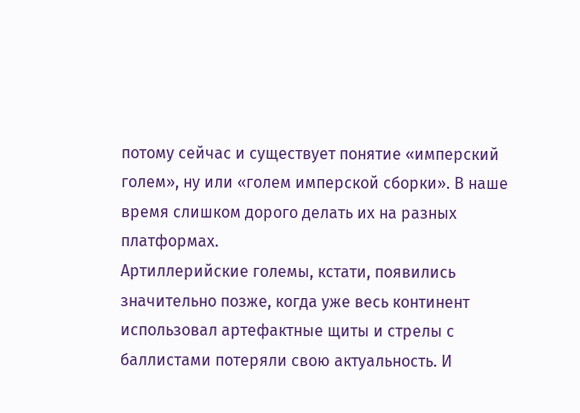потому сейчас и существует понятие «имперский голем», ну или «голем имперской сборки». В наше время слишком дорого делать их на разных платформах.
Артиллерийские големы, кстати, появились значительно позже, когда уже весь континент использовал артефактные щиты и стрелы с баллистами потеряли свою актуальность. И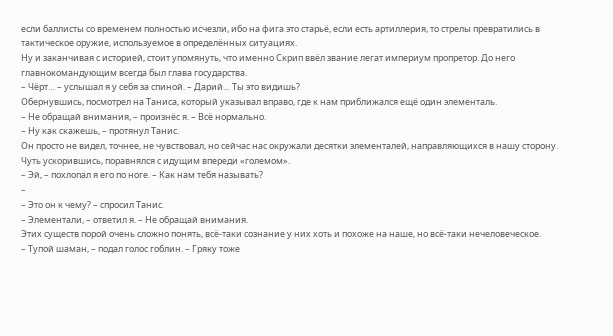если баллисты со временем полностью исчезли, ибо на фига это старьё, если есть артиллерия, то стрелы превратились в тактическое оружие, используемое в определённых ситуациях.
Ну и заканчивая с историей, стоит упомянуть, что именно Скрип ввёл звание легат империум пропретор. До него главнокомандующим всегда был глава государства.
– Чёрт… – услышал я у себя за спиной. – Дарий… Ты это видишь?
Обернувшись, посмотрел на Таниса, который указывал вправо, где к нам приближался ещё один элементаль.
– Не обращай внимания, – произнёс я. – Всё нормально.
– Ну как скажешь, – протянул Танис.
Он просто не видел, точнее, не чувствовал, но сейчас нас окружали десятки элементалей, направляющихся в нашу сторону.
Чуть ускорившись, поравнялся с идущим впереди «големом».
– Эй, – похлопал я его по ноге. – Как нам тебя называть?
–
– Это он к чему? – спросил Танис.
– Элементали, – ответил я. – Не обращай внимания.
Этих существ порой очень сложно понять, всё-таки сознание у них хоть и похоже на наше, но всё-таки нечеловеческое.
– Тупой шаман, – подал голос гоблин. – Гряку тоже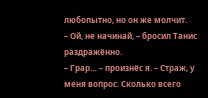любопытно, но он же молчит.
– Ой, не начинай, – бросил Танис раздражённо.
– Грар… – произнёс я. – Страж, у меня вопрос. Сколько всего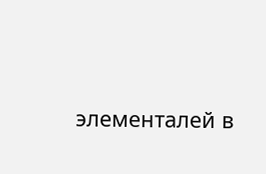элементалей в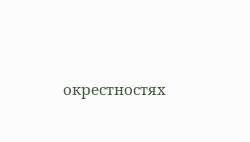окрестностях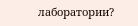лаборатории?